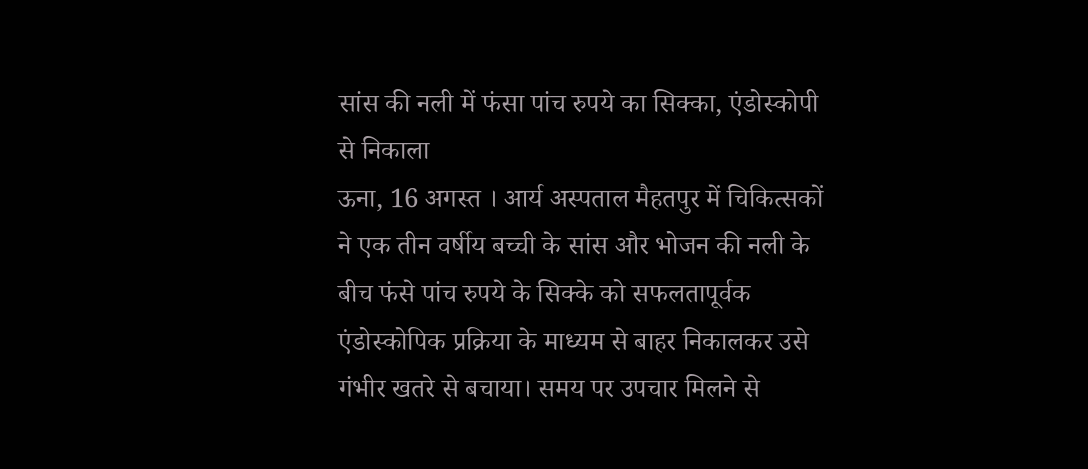सांस की नली में फंसा पांच रुपये का सिक्का, एंडोस्कोपी से निकाला
ऊना, 16 अगस्त । आर्य अस्पताल मैहतपुर में चिकित्सकों ने एक तीन वर्षीय बच्ची के सांस और भोजन की नली के बीच फंसे पांच रुपये के सिक्के को सफलतापूर्वक एंडोस्कोपिक प्रक्रिया के माध्यम से बाहर निकालकर उसे गंभीर खतरे से बचाया। समय पर उपचार मिलने से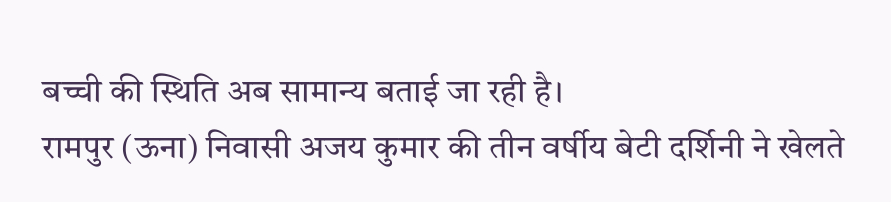बच्ची की स्थिति अब सामान्य बताई जा रही है।
रामपुर (ऊना) निवासी अजय कुमार की तीन वर्षीय बेटी दर्शिनी ने खेलते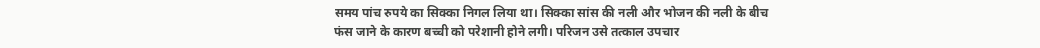समय पांच रुपये का सिक्का निगल लिया था। सिक्का सांस की नली और भोजन की नली के बीच फंस जाने के कारण बच्ची को परेशानी होने लगी। परिजन उसे तत्काल उपचार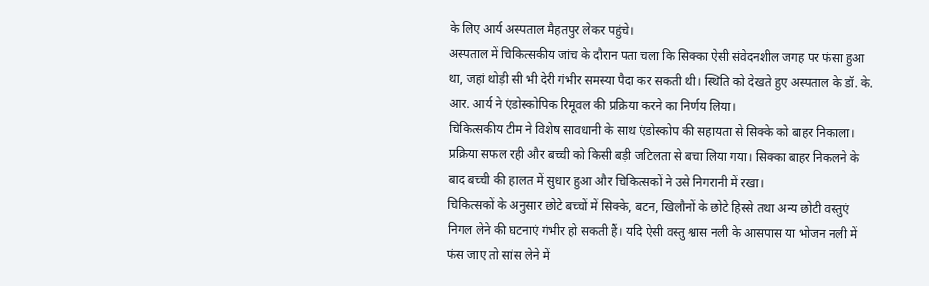के लिए आर्य अस्पताल मैहतपुर लेकर पहुंचे।
अस्पताल में चिकित्सकीय जांच के दौरान पता चला कि सिक्का ऐसी संवेदनशील जगह पर फंसा हुआ था, जहां थोड़ी सी भी देरी गंभीर समस्या पैदा कर सकती थी। स्थिति को देखते हुए अस्पताल के डॉ. के. आर. आर्य ने एंडोस्कोपिक रिमूवल की प्रक्रिया करने का निर्णय लिया।
चिकित्सकीय टीम ने विशेष सावधानी के साथ एंडोस्कोप की सहायता से सिक्के को बाहर निकाला। प्रक्रिया सफल रही और बच्ची को किसी बड़ी जटिलता से बचा लिया गया। सिक्का बाहर निकलने के बाद बच्ची की हालत में सुधार हुआ और चिकित्सकों ने उसे निगरानी में रखा।
चिकित्सकों के अनुसार छोटे बच्चों में सिक्के, बटन, खिलौनों के छोटे हिस्से तथा अन्य छोटी वस्तुएं निगल लेने की घटनाएं गंभीर हो सकती हैं। यदि ऐसी वस्तु श्वास नली के आसपास या भोजन नली में फंस जाए तो सांस लेने में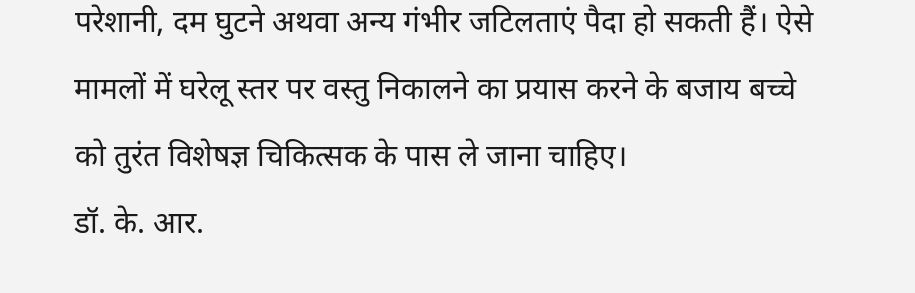परेशानी, दम घुटने अथवा अन्य गंभीर जटिलताएं पैदा हो सकती हैं। ऐसे मामलों में घरेलू स्तर पर वस्तु निकालने का प्रयास करने के बजाय बच्चे को तुरंत विशेषज्ञ चिकित्सक के पास ले जाना चाहिए।
डॉ. के. आर.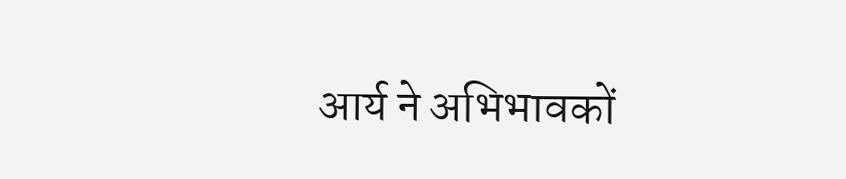आर्य ने अभिभावकों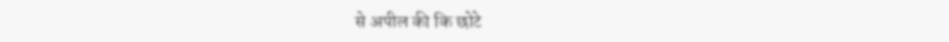से अपील की कि छोटे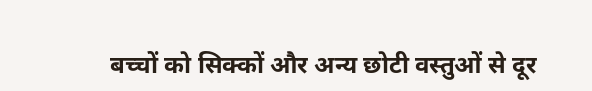बच्चों को सिक्कों और अन्य छोटी वस्तुओं से दूर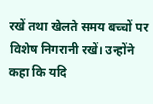रखें तथा खेलते समय बच्चों पर विशेष निगरानी रखें। उन्होंने कहा कि यदि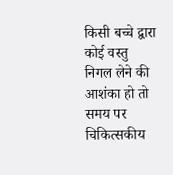किसी बच्चे द्वारा कोई वस्तु निगल लेने की आशंका हो तो समय पर चिकित्सकीय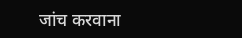जांच करवाना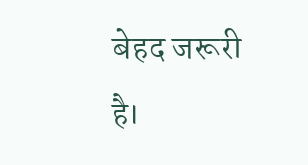बेहद जरूरी है।